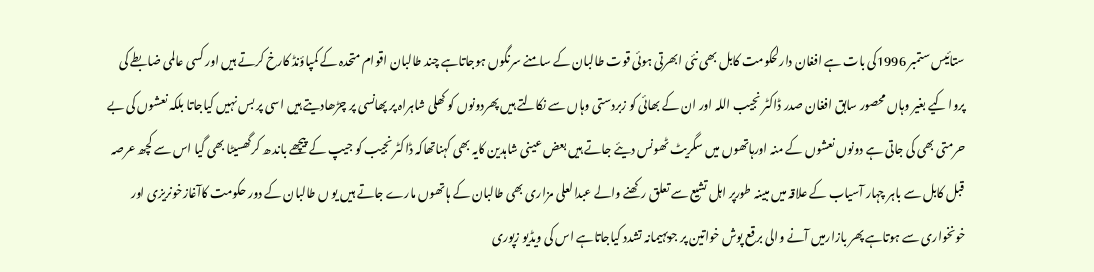ستائیس ستمبر 1996کی بات ہے افغان دارلحکومت کابل بھی نئی ابھرتی ہوئی قوت طالبان کے سامنے سرنگوں ہوجاتاہے چند طالبان اقوام متحدہ کے کمپاؤنڈ کارخ کرتے ہیں اور کسی عالمی ضابطے کی پروا کیے بغیر وہاں محصور سابق افغان صدر ڈاکٹر نجیب اللہ اور ان کے بھائی کو زبردستی وہاں سے نکالتے ہیں پھردونوں کو کھلی شاہراہ پر پھانسی پر چڑھادیتے ہیں اسی پر بس نہیں کیاجاتا بلکہ نعشوں کی بے حرمتی بھی کی جاتی ہے دونوں نعشوں کے منہ اورہاتھوں میں سگریٹ ٹھونس دیئے جاتے ہیں بعض عینی شاہدین کایہ بھی کہناتھاکہ ڈاکٹر نجیب کو جیپ کے پیچھے باند ھ کرگھسیٹا بھی گیا اس سے کچھ عرصہ قبل کابل سے باہر چہار آسیاب کے علاقہ میں مبینہ طورپر اہل تشیع سے تعلق رکھنے والے عبدالعلی مزاری بھی طالبان کے ہاتھوں مارے جاتے ہیں یو ں طالبان کے دور حکومت کاآغازخونریزی اور خونخواری سے ہوتاہے پھر بازارمیں آنے والی برقع پوش خواتین پر جوبہیمانہ تشدد کیاجاتاہے اس کی ویڈیو زپوری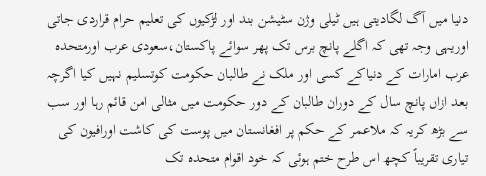دنیا میں آگ لگادیتی ہیں ٹیلی وژن سٹیشن بند اور لڑکیوں کی تعلیم حرام قراردی جاتی اوریہی وجہ تھی کہ اگلے پانچ برس تک پھر سوائے پاکستان،سعودی عرب اورمتحدہ عرب امارات کے دنیاکے کسی اور ملک نے طالبان حکومت کوتسلیم نہیں کیا اگرچہ بعد ازاں پانچ سال کے دوران طالبان کے دور حکومت میں مثالی امن قائم رہا اور سب سے بڑھ کریہ کہ ملاعمر کے حکم پر افغانستان میں پوست کی کاشت اورافیون کی تیاری تقریباً کچھ اس طرح ختم ہوئی کہ خود اقوام متحدہ تک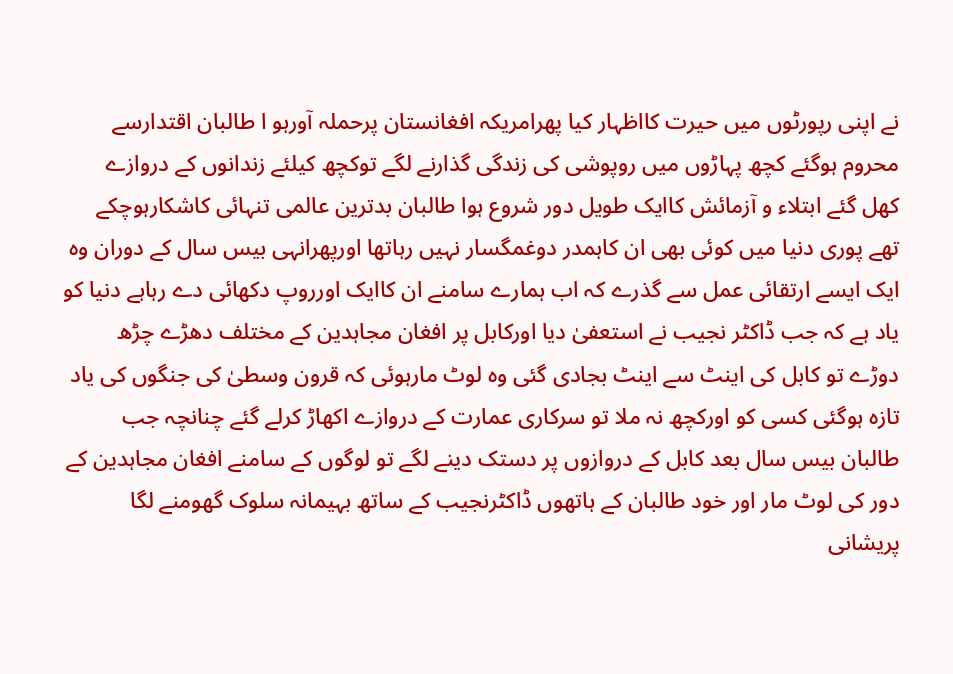نے اپنی رپورٹوں میں حیرت کااظہار کیا پھرامریکہ افغانستان پرحملہ آورہو ا طالبان اقتدارسے محروم ہوگئے کچھ پہاڑوں میں روپوشی کی زندگی گذارنے لگے توکچھ کیلئے زندانوں کے دروازے کھل گئے ابتلاء و آزمائش کاایک طویل دور شروع ہوا طالبان بدترین عالمی تنہائی کاشکارہوچکے تھے پوری دنیا میں کوئی بھی ان کاہمدر دوغمگسار نہیں رہاتھا اورپھرانہی بیس سال کے دوران وہ ایک ایسے ارتقائی عمل سے گذرے کہ اب ہمارے سامنے ان کاایک اورروپ دکھائی دے رہاہے دنیا کو یاد ہے کہ جب ڈاکٹر نجیب نے استعفیٰ دیا اورکابل پر افغان مجاہدین کے مختلف دھڑے چڑھ دوڑے تو کابل کی اینٹ سے اینٹ بجادی گئی وہ لوٹ مارہوئی کہ قرون وسطیٰ کی جنگوں کی یاد تازہ ہوگئی کسی کو اورکچھ نہ ملا تو سرکاری عمارت کے دروازے اکھاڑ کرلے گئے چنانچہ جب طالبان بیس سال بعد کابل کے دروازوں پر دستک دینے لگے تو لوگوں کے سامنے افغان مجاہدین کے دور کی لوٹ مار اور خود طالبان کے ہاتھوں ڈاکٹرنجیب کے ساتھ بہیمانہ سلوک گھومنے لگا پریشانی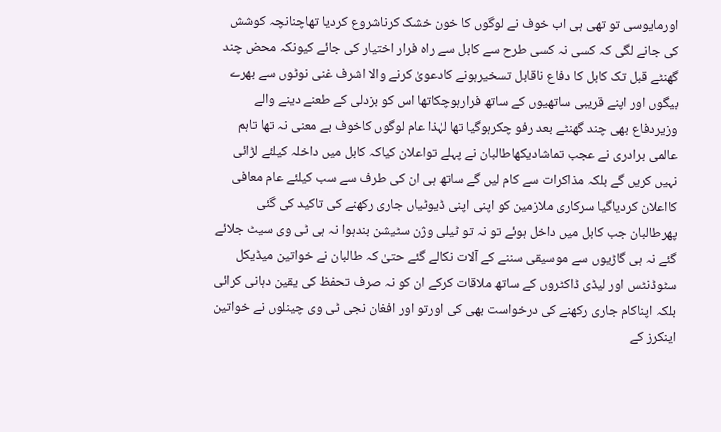اورمایوسی تو تھی ہی اب خوف نے لوگوں کا خون خشک کرناشروع کردیا تھاچنانچہ کوشش کی جانے لگی کہ کسی نہ کسی طرح سے کابل سے راہ فرار اختیار کی جائے کیونکہ محض چند گھنٹے قبل تک کابل کا دفاع ناقابل تسخیرہونے کادعویٰ کرنے والا اشرف غنی نوٹوں سے بھرے بیگوں اور اپنے قریبی ساتھیوں کے ساتھ فرارہوچکاتھا اس کو بزدلی کے طعنے دینے والے وزیردفاع بھی چند گھنٹے بعد رفو چکرہوگیا تھا لہٰذا عام لوگوں کاخوف بے معنی نہ تھا تاہم عالمی برادری نے عجب تماشادیکھاطالبان نے پہلے تواعلان کیاکہ کابل میں داخلہ کیلئے لڑائی نہیں کریں گے بلکہ مذاکرات سے کام لیں گے ساتھ ہی ان کی طرف سے سب کیلئے عام معافی کااعلان کردیاگیا سرکاری ملازمین کو اپنی اپنی ڈیوٹیاں جاری رکھنے کی تاکید کی گئی پھرطالبان جب کابل میں داخل ہوئے تو نہ تو ٹیلی وژن سٹیشن بندہوا نہ ہی ٹی وی سیٹ جلائے گئے نہ ہی گاڑیوں سے موسیقی سننے کے آلات نکالے گئے حتیٰ کہ طالبان نے خواتین میڈیکل سٹوڈنٹس اور لیڈی ڈاکٹروں کے ساتھ ملاقات کرکے ان کو نہ صرف تحفظ کی یقین دہانی کرائی بلکہ اپناکام جاری رکھنے کی درخواست بھی کی اورتو اور افغان نجی ٹی وی چینلوں نے خواتین اینکرز کے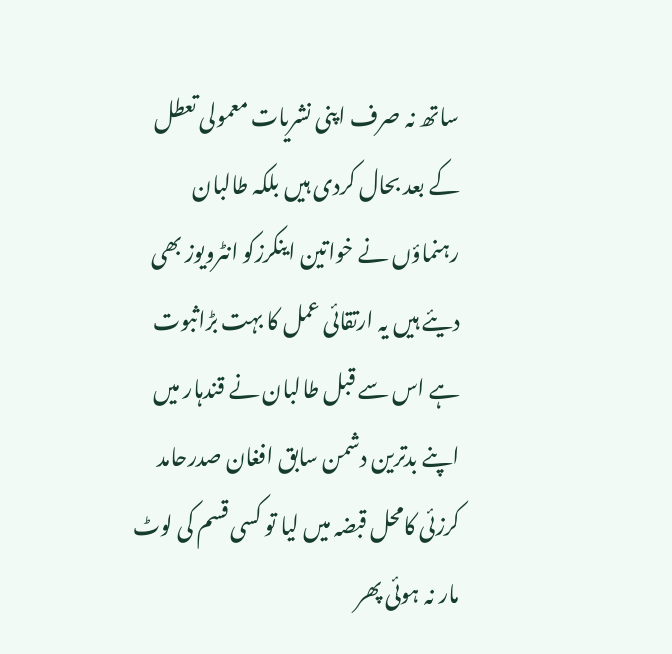ساتھ نہ صرف اپنی نشریات معمولی تعطل کے بعد بحال کردی ہیں بلکہ طالبان رہنماؤں نے خواتین اینکرزکو انٹرویوز بھی دیئے ہیں یہ ارتقائی عمل کا بہت بڑاثبوت ہے اس سے قبل طالبان نے قندہار میں اپنے بدترین دشمن سابق افغان صدرحامد کرزئی کامحل قبضہ میں لیا تو کسی قسم کی لوٹ مار نہ ہوئی پھر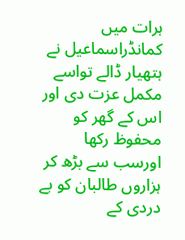ہرات میں کمانڈراسماعیل نے ہتھیار ڈالے تواسے مکمل عزت دی اور اس کے گھر کو محفوظ رکھا اورسب سے بڑھ کر ہزاروں طالبان کو بے دردی کے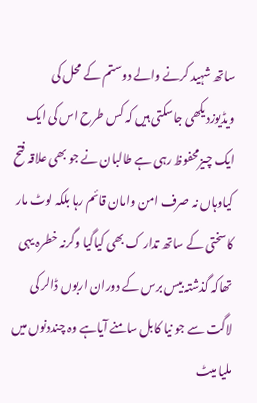ساتھ شہید کرنے والے دوستم کے محل کی ویڈیوزدیکھی جاسکتی ہیں کہ کس طرح اس کی ایک ایک چیزمحفوظ رہی ہے طالبان نے جو بھی علاقہ فتح کیاوہاں نہ صرف امن وامان قائم رہا بلکہ لوٹ مار کاسختی کے ساتھ تدار ک بھی کیاگیا وگرنہ خطرہ یہی تھاکہ گذشتہ بیس برس کے دوران اربوں ڈالر کی لاگت سے جو نیا کابل سامنے آیاہے وہ چنددنوں میں ملیا میٹ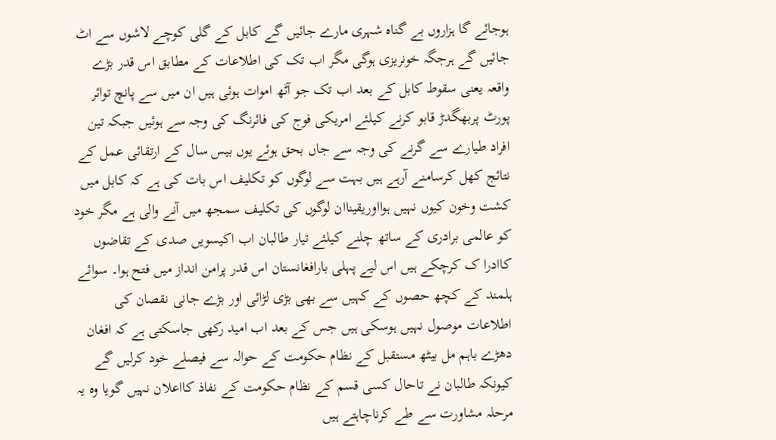ہوجائے گا ہزاروں بے گناہ شہری مارے جائیں گے کابل کے گلی کوچے لاشوں سے اٹ جائیں گے ہرجگہ خونریزی ہوگی مگر اب تک کی اطلاعات کے مطابق اس قدر بڑے واقعہ یعنی سقوط کابل کے بعد اب تک جو آٹھ اموات ہوئی ہیں ان میں سے پانچ توائر پورٹ پربھگدڑ قابو کرنے کیلئے امریکی فوج کی فائرنگ کی وجہ سے ہوئیں جبکہ تین افراد طیارے سے گرنے کی وجہ سے جاں بحق ہوئے یوں بیس سال کے ارتقائی عمل کے نتائج کھل کرسامنے آرہے ہیں بہت سے لوگوں کو تکلیف اس بات کی ہے کہ کابل میں کشت وخون کیوں نہیں ہوااوریقیناان لوگوں کی تکلیف سمجھ میں آنے والی ہے مگر خود کو عالمی برادری کے ساتھ چلنے کیلئے تیار طالبان اب اکیسویں صدی کے تقاضوں کاادرا ک کرچکے ہیں اس لیے پہلی بارافغانستان اس قدر پرامن انداز میں فتح ہوا۔ سوائے ہلمند کے کچھ حصوں کے کہیں سے بھی بڑی لڑائی اور بڑے جانی نقصان کی اطلاعات موصول نہیں ہوسکی ہیں جس کے بعد اب امید رکھی جاسکتی ہے کہ افغان دھڑے باہم مل بیٹھ مستقبل کے نظام حکومت کے حوالہ سے فیصلے خود کرلیں گے کیونکہ طالبان نے تاحال کسی قسم کے نظام حکومت کے نفاذ کااعلان نہیں گویا وہ یہ مرحلہ مشاورت سے طے کرناچاہتے ہیں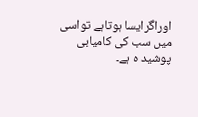اوراگرایسا ہوتاہے تواسی میں سب کی کامیابی پوشید ہ ہے۔